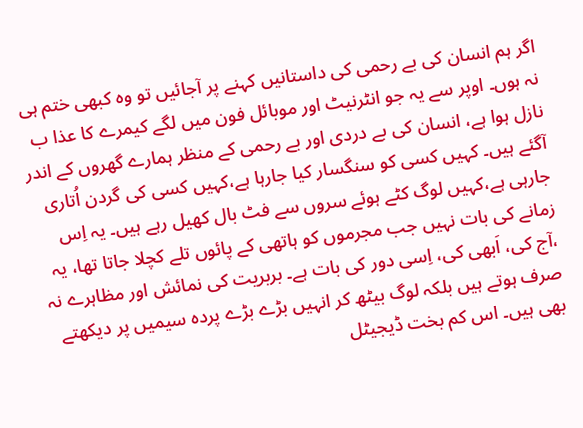اگر ہم انسان کی بے رحمی کی داستانیں کہنے پر آجائیں تو وہ کبھی ختم ہی نہ ہوں۔ اوپر سے یہ جو انٹرنیٹ اور موبائل فون میں لگے کیمرے کا عذا ب نازل ہوا ہے، انسان کی بے دردی اور بے رحمی کے منظر ہمارے گھروں کے اندر آگئے ہیں۔ کہیں کسی کو سنگسار کیا جارہا ہے،کہیں کسی کی گردن اُتاری جارہی ہے،کہیں لوگ کٹے ہوئے سروں سے فٹ بال کھیل رہے ہیں۔ یہ اِس زمانے کی بات نہیں جب مجرموں کو ہاتھی کے پائوں تلے کچلا جاتا تھا، یہ ،آج کی، اَبھی کی، اِسی دور کی بات ہے۔ بربریت کی نمائش اور مظاہرے نہ صرف ہوتے ہیں بلکہ لوگ بیٹھ کر انہیں بڑے بڑے پردہ سیمیں پر دیکھتے بھی ہیں۔ اس کم بخت ڈیجیٹل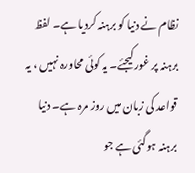نظام نے دنیا کو برہنہ کردیا ہے۔ لفظ برہنہ پر غور کیجئے۔ یہ کوئی محاورہ نہیں ، یہ قواعد کی زبان میں روز مرہ ہے۔ دنیا برہنہ ہوگئی ہے جو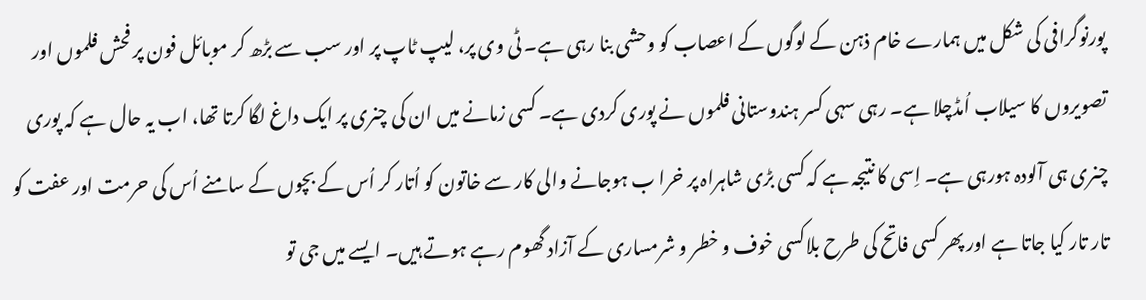پورنوگرافی کی شکل میں ہمارے خام ذہن کے لوگوں کے اعصاب کو وحشی بنا رہی ہے۔ ٹی وی پر، لیپ ٹاپ پر اور سب سے بڑھ کر موبائل فون پر فحش فلموں اور تصویروں کا سیلاب اُمڈچلا ہے۔ رہی سہی کسر ہندوستانی فلموں نے پوری کردی ہے۔ کسی زمانے میں ان کی چنری پر ایک داغ لگا کرتا تھا، اب یہ حال ہے کہ پوری چنری ہی آلودہ ہورہی ہے۔ اِسی کا نتیجہ ہے کہ کسی بڑی شاہراہ پر خرا ب ہوجانے والی کار سے خاتون کو اُتار کر اُس کے بچوں کے سامنے اُس کی حرمت اور عفت کو تار تار کیا جاتا ہے اور پھر کسی فاتح کی طرح بلاکسی خوف و خطر و شرمساری کے آزاد گھوم رہے ہوتے ہیں۔ ایسے میں جی تو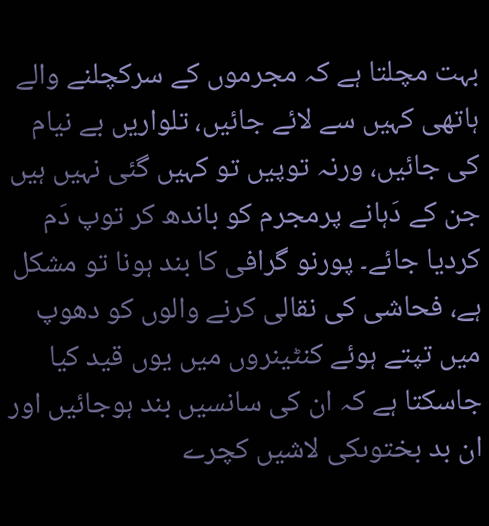بہت مچلتا ہے کہ مجرموں کے سرکچلنے والے ہاتھی کہیں سے لائے جائیں، تلواریں بے نیام کی جائیں، ورنہ توپیں تو کہیں گئی نہیں ہیں جن کے دَہانے پرمجرم کو باندھ کر توپ دَم کردیا جائے۔ پورنو گرافی کا بند ہونا تو مشکل ہے، فحاشی کی نقالی کرنے والوں کو دھوپ میں تپتے ہوئے کنٹینروں میں یوں قید کیا جاسکتا ہے کہ ان کی سانسیں بند ہوجائیں اور ان بد بختوںکی لاشیں کچرے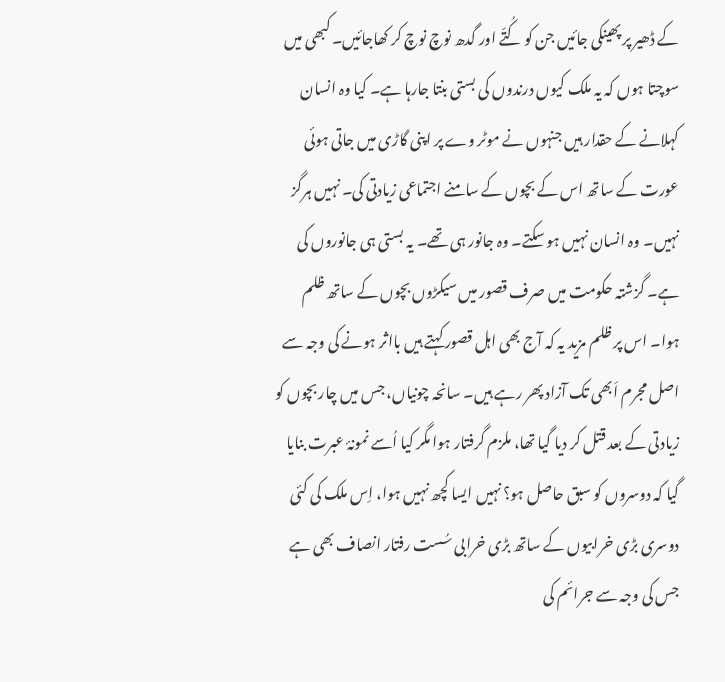کے ڈھیر پر پھینکی جائیں جن کو کُتّے اور گدھ نوچ نوچ کر کھاجائیں۔ کبھی میں سوچتا ہوں کہ یہ ملک کیوں درندوں کی بستی بنتا جارہا ہے۔ کیا وہ انسان کہلانے کے حقدار ہیں جنہوں نے موٹر وے پر اپنی گاڑی میں جاتی ہوئی عورت کے ساتھ اس کے بچوں کے سامنے اجتماعی زیادتی کی۔ نہیں ہرگز نہیں۔ وہ انسان نہیں ہو سکتے۔ وہ جانور ہی تھے۔ یہ بستی ہی جانوروں کی ہے۔ گزشتہ حکومت میں صرف قصور میں سیکڑوں بچوں کے ساتھ ظلم ہوا۔ اس پر ظلم مزید یہ کہ آج بھی اہل قصور کہتے ہیں بااثر ہونے کی وجہ سے اصل مجرم اَبھی تک آزاد پھر رہے ہیں۔ سانحہ چونیاں، جس میں چار بچوں کو زیادتی کے بعد قتل کر دیا گیا تھا، ملزم گرفتار ہوا مگر کیا اُسے نمونۂ عبرت بنایا گیا کہ دوسروں کو سبق حاصل ہو؟ نہیں ایسا کچھ نہیں ہوا، اِس ملک کی کئی دوسری بڑی خرابیوں کے ساتھ بڑی خرابی سُست رفتار انصاف بھی ہے جس کی وجہ سے جرائم کی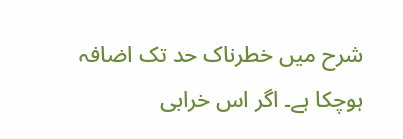شرح میں خطرناک حد تک اضافہ ہوچکا ہے۔ اگر اس خرابی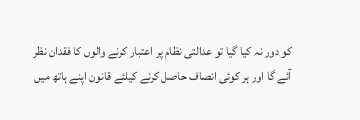کو دور نہ کیا گیا تو عدالتی نظام پر اعتبار کرنے والوں کا فقدان نظر آئے گا اور ہر کوئی انصاف حاصل کرنے کیلئے قانون اپنے ہاتھ میں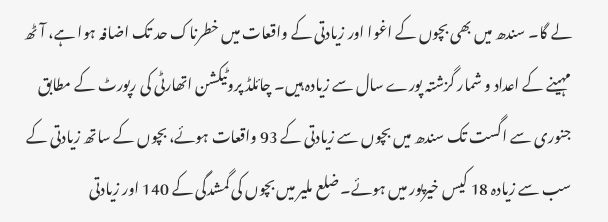لے گا۔ سندھ میں بھی بچوں کے اغوا اور زیادتی کے واقعات میں خطرناک حد تک اضافہ ہوا ہے، آٹھ مہینے کے اعداد و شمار گزشتہ پورے سال سے زیادہ ہیں۔ چائلڈ پروٹیکشن اتھارٹی کی رپورٹ کے مطابق جنوری سے اگست تک سندھ میں بچوں سے زیادتی کے 93 واقعات ہوئے، بچوں کے ساتھ زیادتی کے سب سے زیادہ 18 کیس خیرپور میں ہوئے۔ ضلع ملیر میں بچوں کی گمشدگی کے 140 اور زیادتی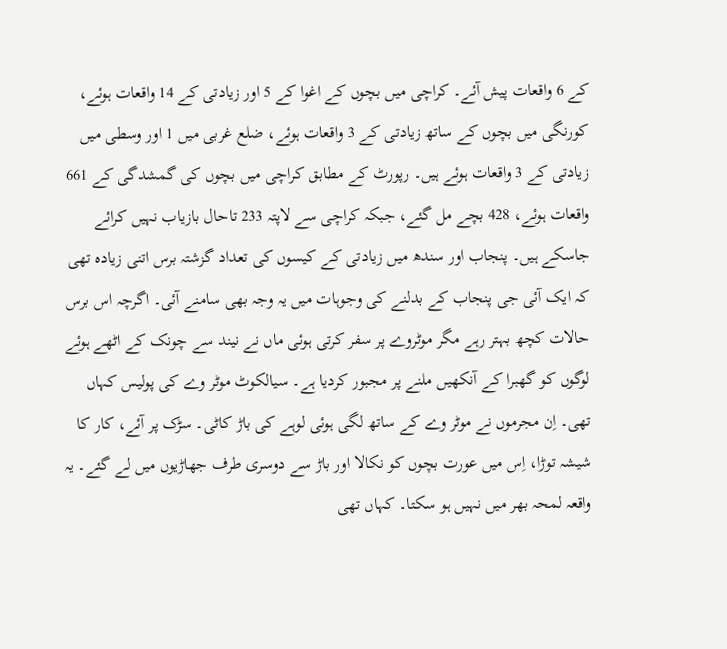کے 6 واقعات پیش آئے۔ کراچی میں بچوں کے اغوا کے 5 اور زیادتی کے 14 واقعات ہوئے، کورنگی میں بچوں کے ساتھ زیادتی کے 3 واقعات ہوئے، ضلع غربی میں 1 اور وسطی میں زیادتی کے 3 واقعات ہوئے ہیں۔ رپورٹ کے مطابق کراچی میں بچوں کی گمشدگی کے 661 واقعات ہوئے، 428 بچے مل گئے، جبکہ کراچی سے لاپتہ 233 تاحال بازیاب نہیں کرائے جاسکے ہیں۔ پنجاب اور سندھ میں زیادتی کے کیسوں کی تعداد گزشتہ برس اتنی زیادہ تھی کہ ایک آئی جی پنجاب کے بدلنے کی وجوہات میں یہ وجہ بھی سامنے آئی۔ اگرچہ اس برس حالات کچھ بہتر رہے مگر موٹروے پر سفر کرتی ہوئی ماں نے نیند سے چونک کے اٹھے ہوئے لوگوں کو گھبرا کے آنکھیں ملنے پر مجبور کردیا ہے۔ سیالکوٹ موٹر وے کی پولیس کہاں تھی۔ اِن مجرموں نے موٹر وے کے ساتھ لگی ہوئی لوہے کی باڑ کاٹی۔ سڑک پر آئے، کار کا شیشہ توڑا، اِس میں عورت بچوں کو نکالا اور باڑ سے دوسری طرف جھاڑیوں میں لے گئے۔ یہ واقعہ لمحہ بھر میں نہیں ہو سکتا۔ کہاں تھی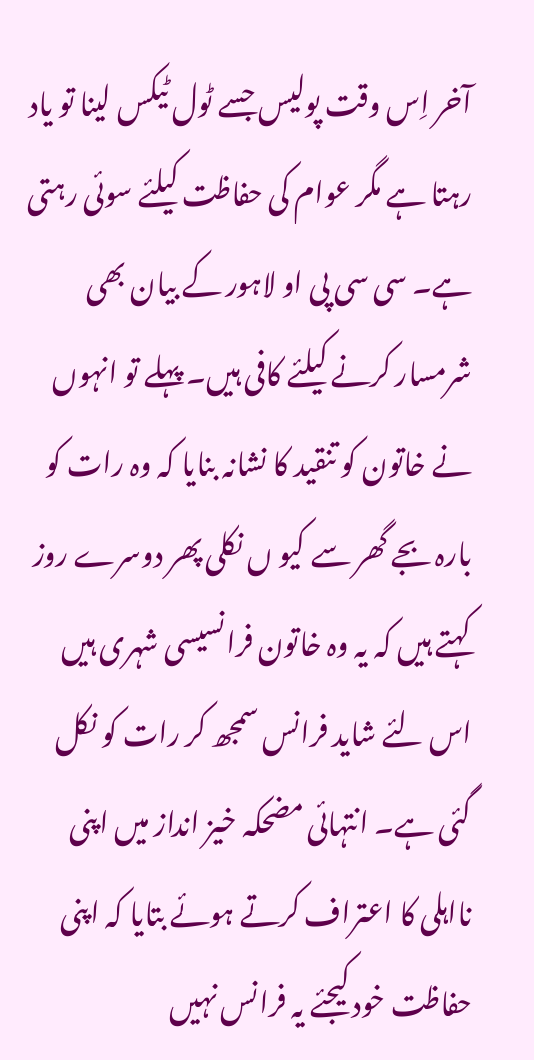آخر اِس وقت پولیس جسے ٹول ٹیکس لینا تو یاد رہتا ہے مگر عوام کی حفاظت کیلئے سوئی رہتی ہے۔ سی سی پی او لاہور کے بیان بھی شرمسار کرنے کیلئے کافی ہیں۔ پہلے تو انہوں نے خاتون کو تنقید کا نشانہ بنایا کہ وہ رات کو بارہ بجے گھر سے کیو ں نکلی پھر دوسرے روز کہتے ہیں کہ یہ وہ خاتون فرانسیسی شہری ہیں اس لئے شاید فرانس سمجھ کر رات کو نکل گئی ہے۔ انتہائی مضحکہ خیز انداز میں اپنی نااہلی کا اعتراف کرتے ہوئے بتایا کہ اپنی حفاظت خود کیجئے یہ فرانس نہیں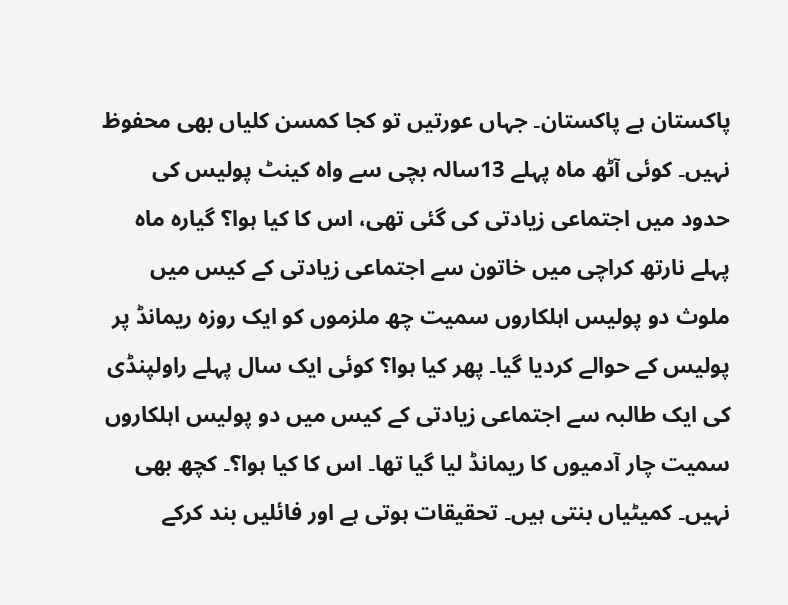پاکستان ہے پاکستان۔ جہاں عورتیں تو کجا کمسن کلیاں بھی محفوظ نہیں۔ کوئی آٹھ ماہ پہلے 13سالہ بچی سے واہ کینٹ پولیس کی حدود میں اجتماعی زیادتی کی گئی تھی، اس کا کیا ہوا؟ گیارہ ماہ پہلے نارتھ کراچی میں خاتون سے اجتماعی زیادتی کے کیس میں ملوث دو پولیس اہلکاروں سمیت چھ ملزموں کو ایک روزہ ریمانڈ پر پولیس کے حوالے کردیا گیا۔ پھر کیا ہوا؟ کوئی ایک سال پہلے راولپنڈی کی ایک طالبہ سے اجتماعی زیادتی کے کیس میں دو پولیس اہلکاروں سمیت چار آدمیوں کا ریمانڈ لیا گیا تھا۔ اس کا کیا ہوا؟۔ کچھ بھی نہیں۔ کمیٹیاں بنتی ہیں۔ تحقیقات ہوتی ہے اور فائلیں بند کرکے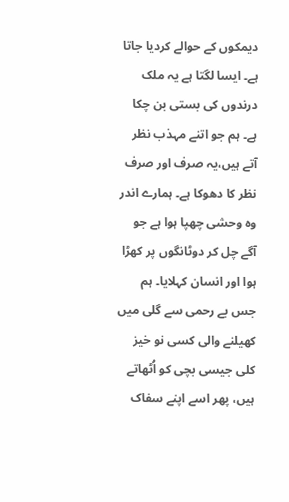دیمکوں کے حوالے کردیا جاتا ہے۔ ایسا لگتا ہے یہ ملک درندوں کی بستی بن چکا ہے۔ ہم جو اتنے مہذب نظر آتے ہیں،یہ صرف اور صرف نظر کا دھوکا ہے۔ ہمارے اندر وہ وحشی چھپا ہوا ہے جو آگے چل کر دوٹانگوں پر کھڑا ہوا اور انسان کہلایا۔ ہم جس بے رحمی سے گلی میں کھیلنے والی کسی نو خیز کلی جیسی بچی کو اُٹھاتے ہیں، پھر اسے اپنے سفاک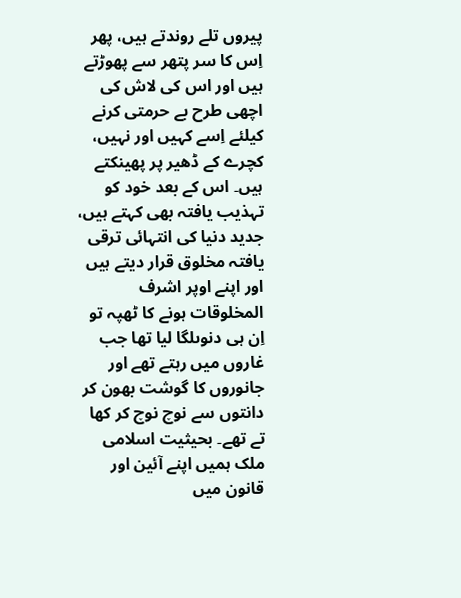پیروں تلے روندتے ہیں، پھر اِس کا سر پتھر سے پھوڑتے ہیں اور اس کی لاش کی اچھی طرح بے حرمتی کرنے کیلئے اِسے کہیں اور نہیں، کچرے کے ڈھیر پر پھینکتے ہیں۔ اس کے بعد خود کو تہذیب یافتہ بھی کہتے ہیں، جدید دنیا کی انتہائی ترقی یافتہ مخلوق قرار دیتے ہیں اور اپنے اوپر اشرف المخلوقات ہونے کا ٹھپہ تو اِن ہی دنوںلگا لیا تھا جب غاروں میں رہتے تھے اور جانوروں کا گوشت بھون کر دانتوں سے نوچ نوچ کر کھا تے تھے۔ بحیثیت اسلامی ملک ہمیں اپنے آئین اور قانون میں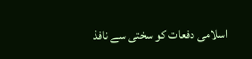اسلامی دفعات کو سختی سے نافذ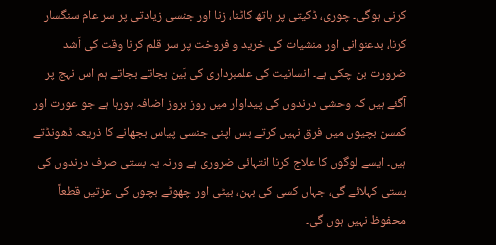کرنی ہوگی۔ چوری، ڈکیتی پر ہاتھ کاٹنا، زنا اور جنسی زیادتی پر سر عام سنگسار کرنا، بدعنوانی اور منشیات کی خرید و فروخت پر سر قلم کرنا وقت کی اَشد ضرورت بن چکی ہے۔ انسانیت کی علمبرداری کی بَین بجاتے بجاتے ہم اس نہج پر آگئے ہیں کہ وحشی درندوں کی پیداوار میں روز بروز اضافہ ہورہا ہے جو عورت اور کمسن بچیوں میں فرق نہیں کرتے بس اپنی جنسی پیاس بجھانے کا ذریعہ ڈھونڈتے ہیں۔ ایسے لوگوں کا علاج کرنا انتہائی ضروری ہے ورنہ یہ بستی صرف درندوں کی بستی کہلائے گی، جہاں کسی کی بہن، بیٹی اور چھوٹے بچوں کی عزتیں قطعاً محفوظ نہیں ہوں گی۔